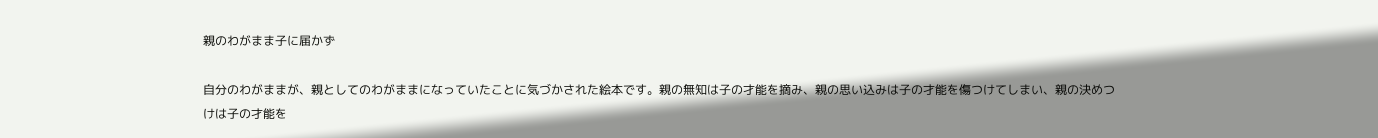親のわがまま子に届かず

自分のわがままが、親としてのわがままになっていたことに気づかされた絵本です。親の無知は子の才能を摘み、親の思い込みは子の才能を傷つけてしまい、親の決めつけは子の才能を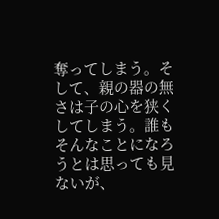奪ってしまう。そして、親の器の無さは子の心を狭くしてしまう。誰もそんなことになろうとは思っても見ないが、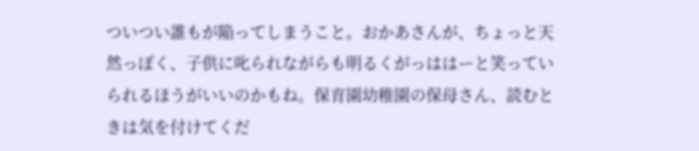ついつい誰もが陥ってしまうこと。おかあさんが、ちょっと天然っぽく、子供に叱られながらも明るくがっははーと笑っていられるほうがいいのかもね。保育園幼稚園の保母さん、読むときは気を付けてくだ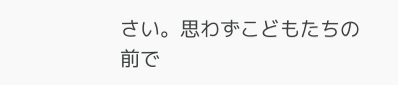さい。思わずこどもたちの前で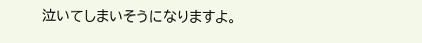泣いてしまいそうになりますよ。